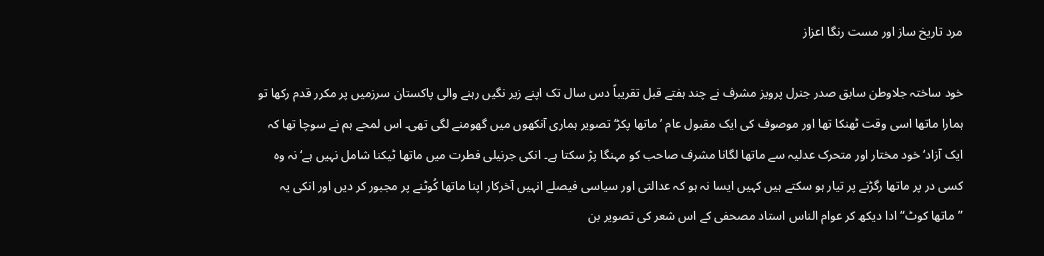مرد تاریخ ساز اور مست رنگا اعزاز

خود ساختہ جلاوطن سابق صدر جنرل پرویز مشرف نے چند ہفتے قبل تقریباً دس سال تک اپنے زیر نگیں رہنے والی پاکستان سرزمیں پر مکرر قدم رکھا تو ہمارا ماتھا اسی وقت ٹھنکا تھا اور موصوف کی ایک مقبول عام ’ماتھا پکڑ‘ تصویر ہماری آنکھوں میں گھومنے لگی تھی۔ اس لمحے ہم نے سوچا تھا کہ ایک آزاد‘ خود مختار اور متحرک عدلیہ سے ماتھا لگانا مشرف صاحب کو مہنگا پڑ سکتا ہے۔ انکی جرنیلی فطرت میں ماتھا ٹیکنا شامل نہیں ہے‘ نہ وہ کسی در پر ماتھا رگڑنے پر تیار ہو سکتے ہیں کہیں ایسا نہ ہو کہ عدالتی اور سیاسی فیصلے انہیں آخرکار اپنا ماتھا کُوٹنے پر مجبور کر دیں اور انکی یہ ”ماتھا کوٹ“ ادا دیکھ کر عوام الناس استاد مصحفی کے اس شعر کی تصویر بن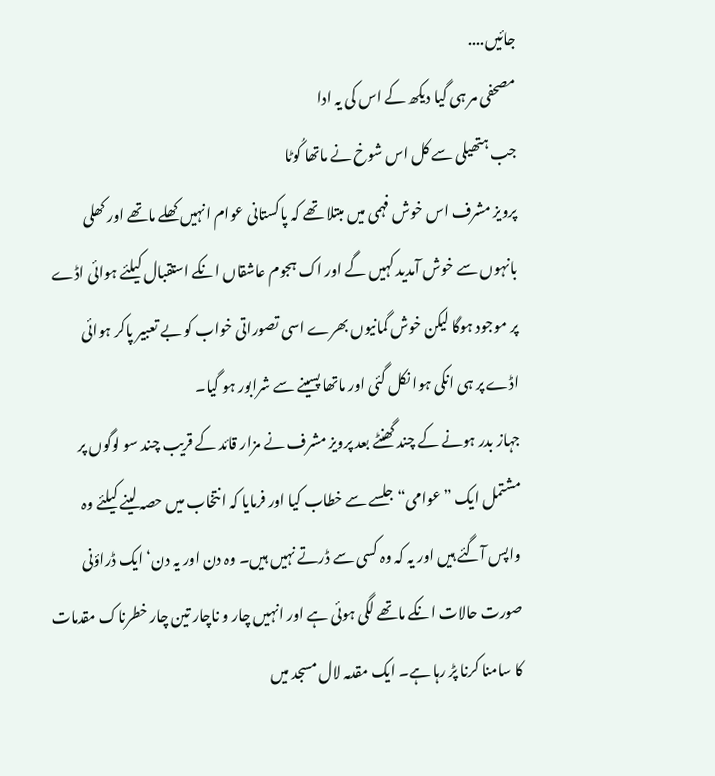جائیں....
مصحفی مر ہی گیا دیکھ کے اس کی یہ ادا
جب ہتھیلی سے کل اس شوخ نے ماتھا کُوٹا
پرویز مشرف اس خوش فہمی میں مبتلا تھے کہ پاکستانی عوام انہیں کھلے ماتھے اور کھلی بانہوں سے خوش آمدید کہیں گے اور اک ہجوم عاشقاں انکے استقبال کیلئے ہوائی اڈے پر موجود ہوگا لیکن خوش گمانیوں بھرے اسی تصوراتی خواب کو بے تعبیر پاکر ہوائی اڈے پر ہی انکی ہوا نکل گئی اور ماتھا پسینے سے شرابور ہو گیا۔
جہاز بدر ہونے کے چند گھنٹے بعد پرویز مشرف نے مزار قائد کے قریب چند سو لوگوں پر مشتمل ایک ”عوامی“ جلسے سے خطاب کیا اور فرمایا کہ انتخاب میں حصہ لینے کیلئے وہ واپس آگئے ہیں اور یہ کہ وہ کسی سے ڈرتے نہیں ہیں۔ وہ دن اور یہ دن‘ ایک ڈراؤنی صورت حالات انکے ماتھے لگی ہوئی ہے اور انہیں چار و ناچار تین چار خطرناک مقدمات کا سامنا کرنا پڑ رہا ہے۔ ایک مقدمہ لال مسجد میں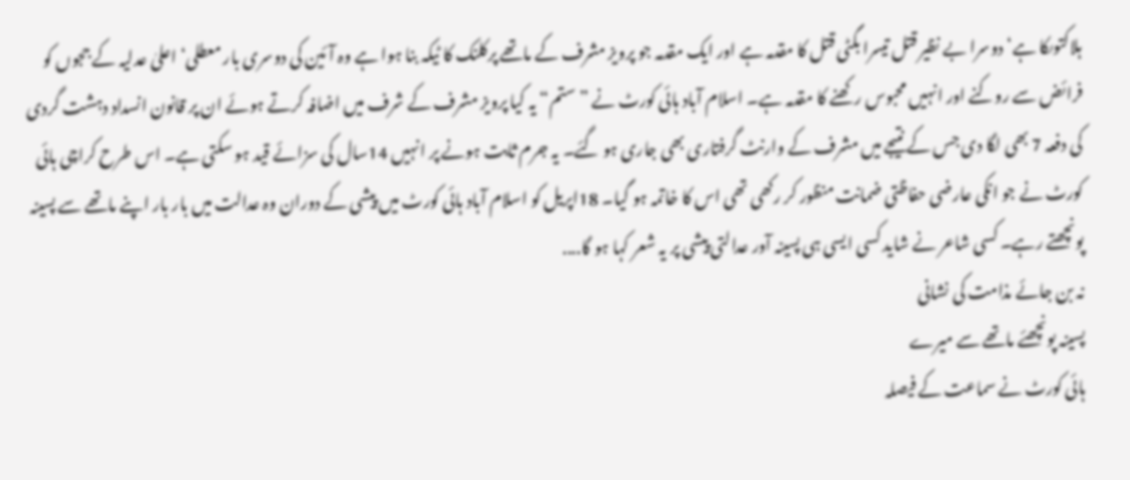ہلاکتوںکا ہے‘ دوسرا بے نظیر قتل تیسرا بگٹی قتل کا مقدمہ ہے اور ایک مقدمہ جو پرویز مشرف کے ماتھے پرکلنک کا ٹیکہ بنا ہوا ہے وہ آئین کی دوسری بار معطلی‘ اعلیٰ عدلیہ کے ججوں کو فرائض سے روکنے اور انہیں محبوس رکھنے کا مقدمہ ہے۔ اسلام آباد ہائی کورٹ نے ”ستم“ یہ کیا پرویز مشرف کے شرف میں اضافہ کرتے ہوئے ان پر قانون انسداد دہشت گردی کی دفعہ 7 بھی لگا دی جس کے نتیجے میں مشرف کے وارنٹ گرفتاری بھی جاری ہو گئے۔ یہ جرم ثابت ہونے پر انہیں 14سال کی سزائے قید ہو سکتی ہے۔ اس طرح کراچی ہائی کورٹ نے جو انکی عارضی حفاظتی ضمانت منظور کر رکھی تھی اس کا خاتمہ ہو گیا۔ 18اپریل کو اسلام آباد ہائی کورٹ میں پیشی کے دوران وہ عدالت میں بار بار اپنے ماتھے سے پسینہ پونچھتے رہے۔ کسی شاعر نے شاید کسی ایسی ہی پسینہ آور عدالتی پیشی پر یہ شعر کہا ہو گا....
نہ بن جائے مذامت کی نشانی
پسینہ پونچھئے ماتھے سے میرے
ہائی کورٹ نے سماعت کے فیصلہ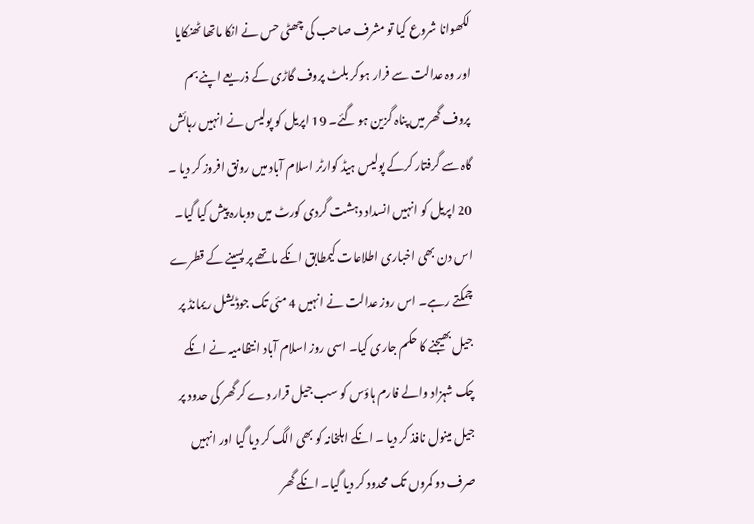لکھوانا شروع کیا تو مشرف صاحب کی چھٹی حس نے انکا ماتھا ٹھنکایا اور وہ عدالت سے فرار ہوکر بلٹ پروف گاڑی کے ذریعے اپنے بم پروف گھر میں پناہ گزین ہو گئے۔ 19 اپریل کو پولیس نے انہیں رہائش گاہ سے گرفتار کرکے پولیس ہیڈ کوارٹر اسلام آباد میں رونق افروز کر دیا ۔ 20 اپریل کو انہیں انسداد دہشت گردی کورٹ میں دوبارہ پیش کیا گیا۔ اس دن بھی اخباری اطلاعات کیمطابق انکے ماتھے پر پسینے کے قطرے چمکتے رہے۔ اس روز عدالت نے انہیں 4 مئی تک جوڈیشل ریمانڈ پر جیل بھیجنے کا حکم جاری کیا۔ اسی روز اسلام آباد انتظامیہ نے انکے چک شہزاد والے فارم ہاؤس کو سب جیل قرار دے کر گھر کی حدود پر جیل مینول نافذ کر دیا ۔ انکے اہلخانہ کو بھی الگ کر دیا گیا اور انہیں صرف دو کمروں تک محدود کر دیا گیا۔ انکے گھر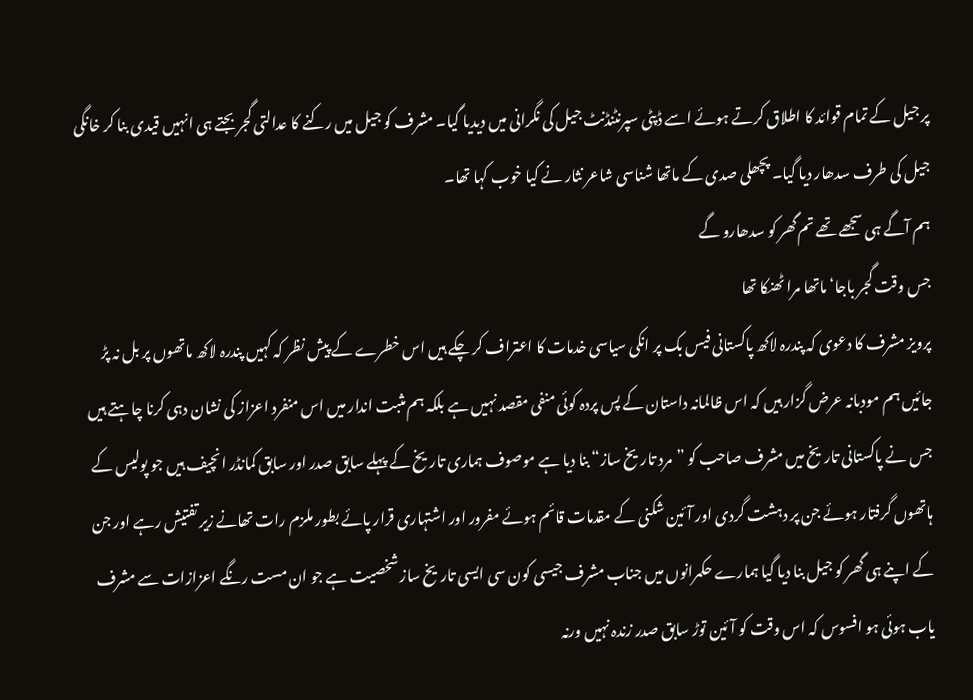پر جیل کے تمام قوائد کا اطلاق کرتے ہوئے اسے ڈپٹی سپرنٹنڈنٹ جیل کی نگرانی میں دیدیا گیا۔ مشرف کو جیل میں رکنے کا عدالتی گجر بجتے ہی انہیں قیدی بنا کر خانگی جیل کی طرف سدھار دیا گیا۔ پچھلی صدی کے ماتھا شناسی شاعر نثار نے کیا خوب کہا تھا۔
ہم آگے ہی سجھے تھے تم گھر کو سدھارو گے
جس وقت گجر باجا‘ ماتھا مرا ٹھنکا تھا
پرویز مشرف کا دعوی کہ پندرہ لاکھ پاکستانی فیس بک پر انکی سیاسی خدمات کا اعتراف کر چکے ہیں اس خطرے کے پیش نظر کہ کہیں پندرہ لاکھ ماتھوں پر بل نہ پڑ جائیں ہم مودبانہ عرض گزار ہیں کہ اس ظالمانہ داستان کے پس پردہ کوئی منفی مقصد نہیں ہے بلکہ ہم مثبت اندار میں اس منفرد اعزاز کی نشان دہی کرنا چاہتے ہیں جس نے پاکستانی تاریخ میں مشرف صاحب کو ”مرد تاریخ ساز“ بنا دیا ہے موصوف ہماری تاریخ کے پہلے سابق صدر اور سابق کمانڈر انچیف ہیں جو پولیس کے ہاتھوں گرفتار ہوئے جن پر دہشت گردی اور آئین شکنی کے مقدمات قائم ہوئے مفرور اور اشتہاری قرار پائے بطور ملزم رات تھانے زیر تفتیش رہے اور جن کے اپنے ہی گھر کو جیل بنا دیا گیا ہمارے حکمرانوں میں جناب مشرف جیسی کون سی ایسی تاریخ ساز شخصیت ہے جو ان مست رنگے اعزازات سے مشرف یاب ہوئی ہو افسوس کہ اس وقت کو آئین توڑ سابق صدر زندہ نہیں ورنہ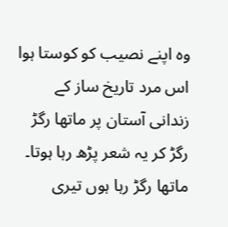وہ اپنے نصیب کو کوستا ہوا اس مرد تاریخ ساز کے زندانی آستان پر ماتھا رگڑ رگڑ کر یہ شعر پڑھ رہا ہوتا۔
ماتھا رگڑ رہا ہوں تیری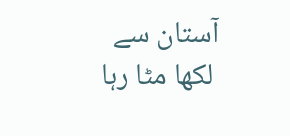آستان سے
 لکھا مٹا رہا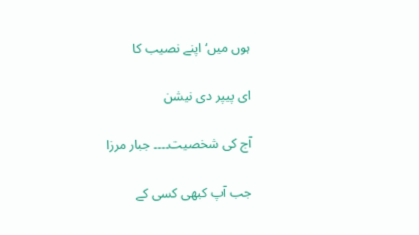ہوں میں‘ اپنے نصیب کا

ای پیپر دی نیشن

آج کی شخصیت۔۔۔۔ جبار مرزا

جب آپ کبھی کسی کے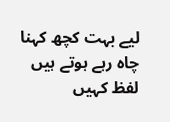لیے بہت کچھ کہنا چاہ رہے ہوتے ہیں لفظ کہیں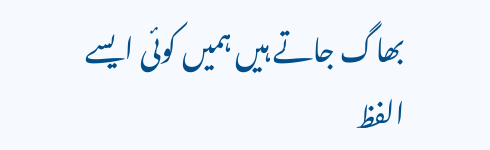بھاگ جاتے ہیں ہمیں کوئی ایسے الفظ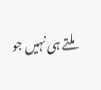ملتے ہی نہیں جو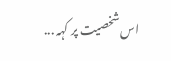اس شخصیت پر کہہ ...